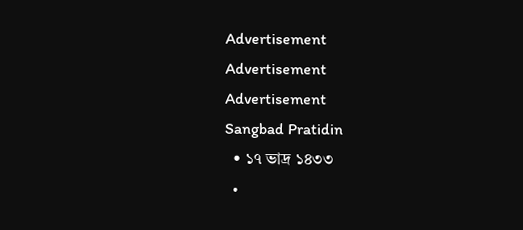Advertisement
Advertisement
Advertisement
Sangbad Pratidin
  • ১৭ ভাদ্র ১৪৩৩
  •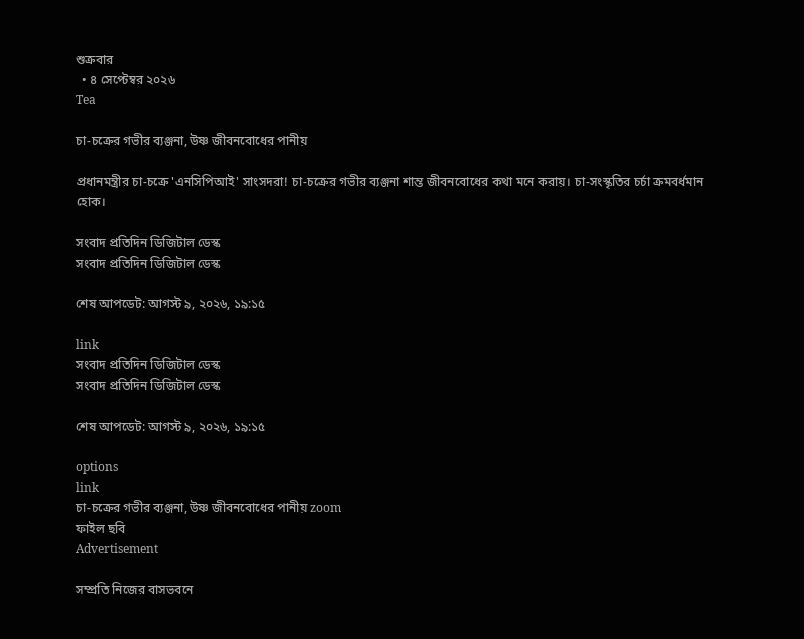শুক্রবার
  • ৪ সেপ্টেম্বর ২০২৬
Tea

চা-চক্রের গভীর ব্যঞ্জনা, উষ্ণ জীবনবোধের পানীয়

প্রধানমন্ত্রীর চা-চক্রে 'এনসিপিআই' সাংসদরা! চা-চক্রের গভীর ব্যঞ্জনা শান্ত জীবনবোধের কথা মনে করায়। চা-সংস্কৃতির চর্চা ক্রমবর্ধমান হোক।

সংবাদ প্রতিদিন ডিজিটাল ডেস্ক
সংবাদ প্রতিদিন ডিজিটাল ডেস্ক

শেষ আপডেট: আগস্ট ৯, ২০২৬, ১৯:১৫

link
সংবাদ প্রতিদিন ডিজিটাল ডেস্ক
সংবাদ প্রতিদিন ডিজিটাল ডেস্ক

শেষ আপডেট: আগস্ট ৯, ২০২৬, ১৯:১৫

options
link
চা-চক্রের গভীর ব্যঞ্জনা, উষ্ণ জীবনবোধের পানীয় zoom
ফাইল ছবি
Advertisement

সম্প্রতি নিজের বাসভবনে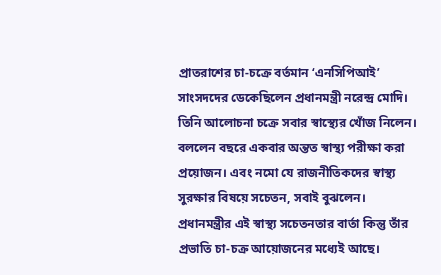প্রাতরাশের চা-চক্রে বর্তমান ‘এনসিপিআই’ সাংসদদের ডেকেছিলেন প্রধানমন্ত্রী নরেন্দ্র মোদি। তিনি আলোচনা চক্রে সবার স্বাস্থ্যের খোঁজ নিলেন। বললেন বছরে একবার অন্তত স্বাস্থ্য পরীক্ষা করা প্রয়োজন। এবং নমো যে রাজনীতিকদের স্বাস্থ্য সুরক্ষার বিষয়ে সচেতন, সবাই বুঝলেন। প্রধানমন্ত্রীর এই স্বাস্থ্য সচেতনতার বার্তা কিন্তু তাঁর প্রভাতি চা-চক্র আয়োজনের মধ্যেই আছে।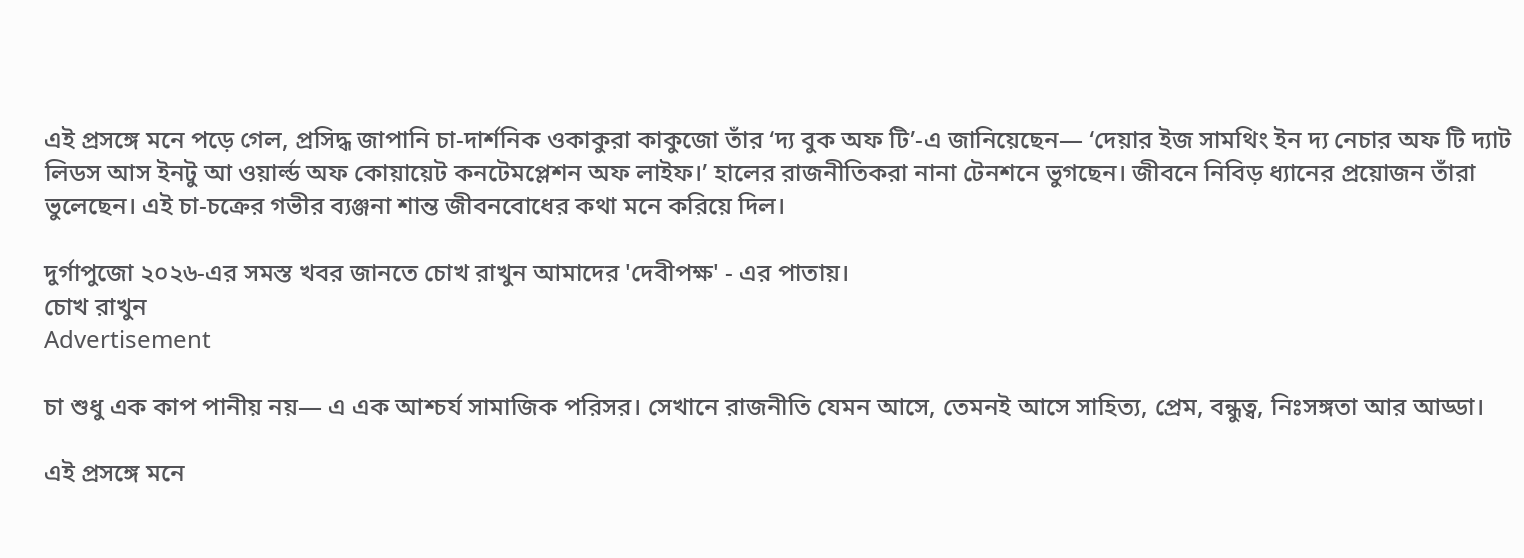এই প্রসঙ্গে মনে পড়ে গেল, প্রসিদ্ধ জাপানি চা-দার্শনিক ওকাকুরা কাকুজো তাঁর ‘দ্য বুক অফ টি’-এ জানিয়েছেন— ‘দেয়ার ইজ সামথিং ইন দ্য নেচার অফ টি দ্যাট লিডস আস ইনটু আ ওয়ার্ল্ড অফ কোয়ায়েট কনটেমপ্লেশন অফ লাইফ।’ হালের রাজনীতিকরা নানা টেনশনে ভুগছেন। জীবনে নিবিড় ধ্যানের প্রয়োজন তাঁরা ভুলেছেন। এই চা-চক্রের গভীর ব্যঞ্জনা শান্ত জীবনবোধের কথা মনে করিয়ে দিল।

দুর্গাপুজো ২০২৬-এর সমস্ত খবর জানতে চোখ রাখুন আমাদের 'দেবীপক্ষ' - এর পাতায়।
চোখ রাখুন
Advertisement

চা শুধু এক কাপ পানীয় নয়— এ এক আশ্চর্য সামাজিক পরিসর। সেখানে রাজনীতি যেমন আসে, তেমনই আসে সাহিত্য, প্রেম, বন্ধুত্ব, নিঃসঙ্গতা আর আড্ডা।

এই প্রসঙ্গে মনে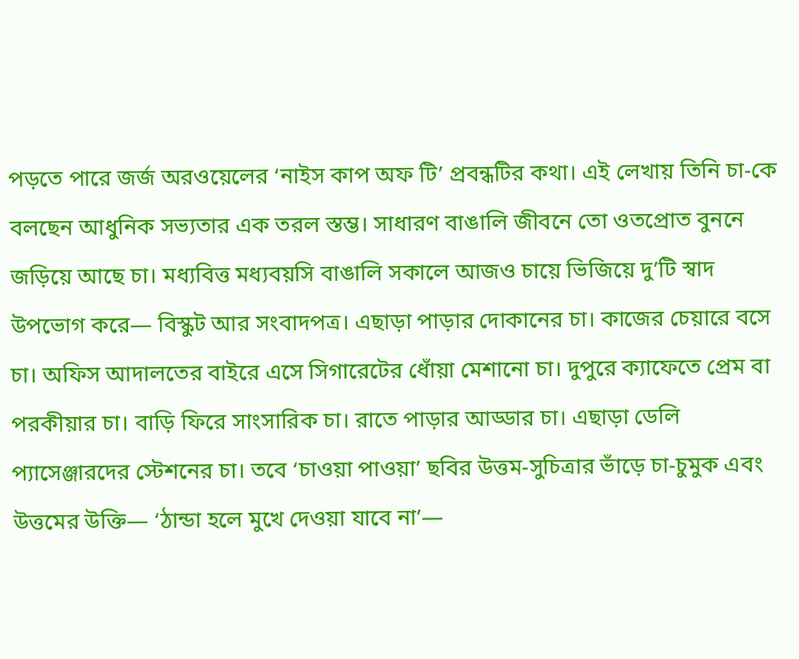পড়তে পারে জর্জ অরওয়েলের ‘নাইস কাপ অফ টি’ প্রবন্ধটির কথা। এই লেখায় তিনি চা-কে বলছেন আধুনিক সভ্যতার এক তরল স্তম্ভ। সাধারণ বাঙালি জীবনে তো ওতপ্রোত বুননে জড়িয়ে আছে চা। মধ্যবিত্ত মধ্যবয়সি বাঙালি সকালে আজও চায়ে ভিজিয়ে দু’টি স্বাদ উপভোগ করে— বিস্কুট আর সংবাদপত্র। এছাড়া পাড়ার দোকানের চা। কাজের চেয়ারে বসে চা। অফিস আদালতের বাইরে এসে সিগারেটের ধোঁয়া মেশানো চা। দুপুরে ক্যাফেতে প্রেম বা পরকীয়ার চা। বাড়ি ফিরে সাংসারিক চা। রাতে পাড়ার আড্ডার চা। এছাড়া ডেলি প্যাসেঞ্জারদের স্টেশনের চা। তবে ‘চাওয়া পাওয়া’ ছবির উত্তম-সুচিত্রার ভাঁড়ে চা-চুমুক এবং উত্তমের উক্তি— ‘ঠান্ডা হলে মুখে দেওয়া যাবে না’—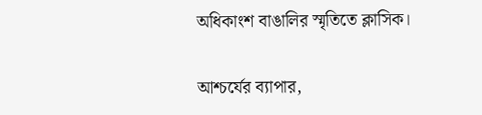অধিকাংশ বাঙালির স্মৃতিতে ক্লাসিক।

আশ্চর্যের ব্যাপার,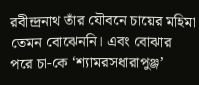রবীন্দ্রনাথ তাঁর যৌবনে চায়ের মহিমা তেমন বোঝেননি। এবং বোঝার পরে চা-কে ‘শ্যামরসধারাপুঞ্জ’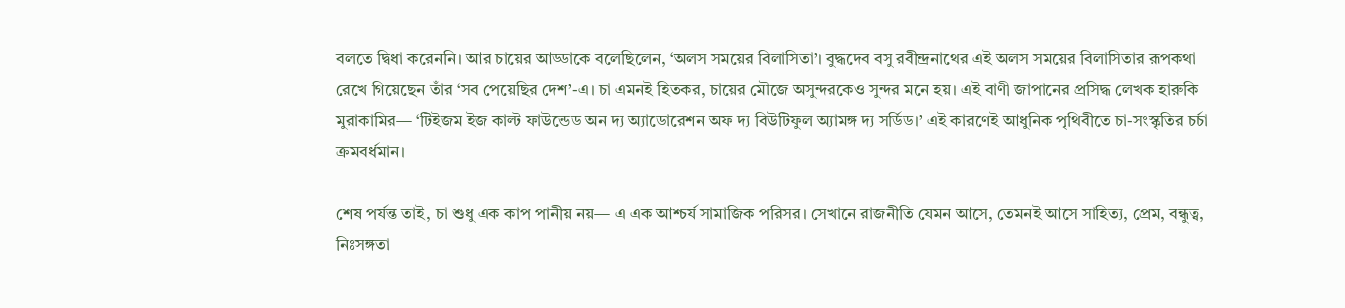বলতে দ্বিধা করেননি। আর চায়ের আড্ডাকে বলেছিলেন, ‘অলস সময়ের বিলাসিতা’। বুদ্ধদেব বসু রবীন্দ্রনাথের এই অলস সময়ের বিলাসিতার রূপকথা রেখে গিয়েছেন তাঁর ‘সব পেয়েছির দেশ’-এ। চা এমনই হিতকর, চায়ের মৌজে অসুন্দরকেও সুন্দর মনে হয়। এই বাণী জাপানের প্রসিদ্ধ লেখক হারুকি মুরাকামির— ‘টিইজম ইজ কাল্ট ফাউন্ডেড অন দ্য অ্যাডোরেশন অফ দ্য বিউটিফুল অ্যামঙ্গ দ্য সর্ডিড।’ এই কারণেই আধুনিক পৃথিবীতে চা-সংস্কৃতির চর্চা ক্রমবর্ধমান।

শেষ পর্যন্ত তাই, চা শুধু এক কাপ পানীয় নয়— এ এক আশ্চর্য সামাজিক পরিসর। সেখানে রাজনীতি যেমন আসে, তেমনই আসে সাহিত্য, প্রেম, বন্ধুত্ব, নিঃসঙ্গতা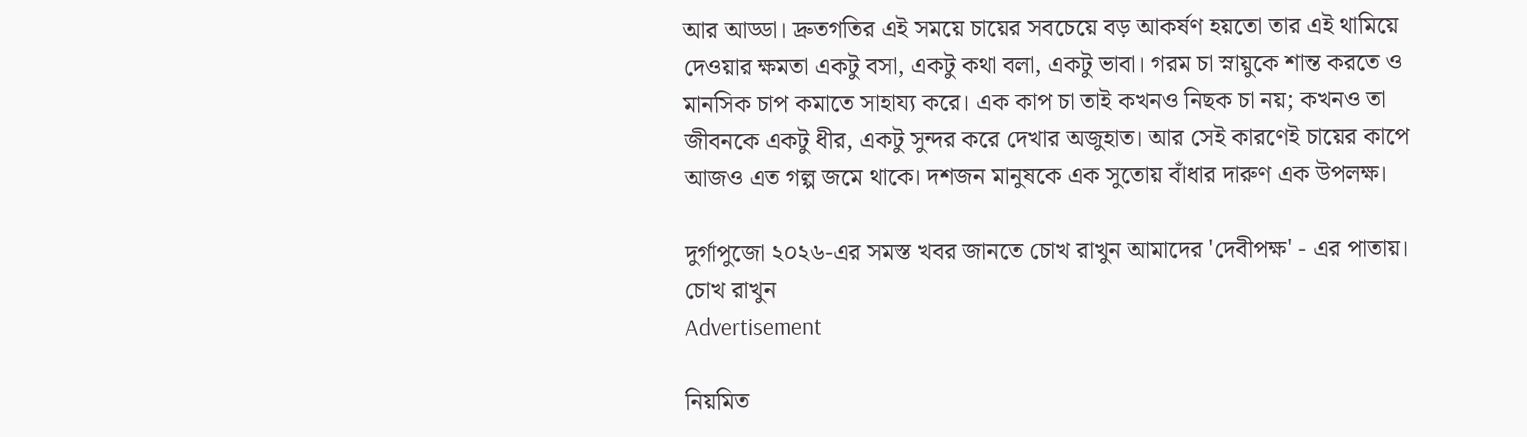আর আড্ডা। দ্রুতগতির এই সময়ে চায়ের সবচেয়ে বড় আকর্ষণ হয়তো তার এই থামিয়ে দেওয়ার ক্ষমতা একটু বসা, একটু কথা বলা, একটু ভাবা। গরম চা স্নায়ুকে শান্ত করতে ও মানসিক চাপ কমাতে সাহায্য করে। এক কাপ চা তাই কখনও নিছক চা নয়; কখনও তা জীবনকে একটু ধীর, একটু সুন্দর করে দেখার অজুহাত। আর সেই কারণেই চায়ের কাপে আজও এত গল্প জমে থাকে। দশজন মানুষকে এক সুতোয় বাঁধার দারুণ এক উপলক্ষ।

দুর্গাপুজো ২০২৬-এর সমস্ত খবর জানতে চোখ রাখুন আমাদের 'দেবীপক্ষ' - এর পাতায়।
চোখ রাখুন
Advertisement

নিয়মিত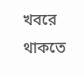খবরে থাকতে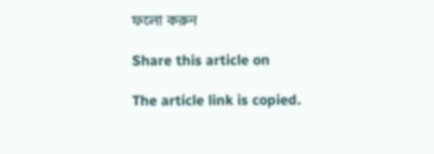ফলো করুন

Share this article on

The article link is copied.